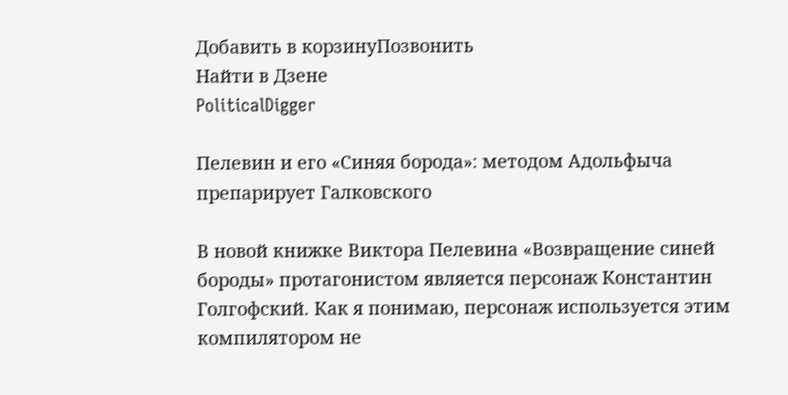Добавить в корзинуПозвонить
Найти в Дзене
PoliticalDigger

Пелевин и его «Синяя борода»: методом Адольфыча препарирует Галковского

В новой книжке Виктора Пелевина «Возвращение синей бороды» протагонистом является персонаж Константин Голгофский. Как я понимаю, персонаж используется этим компилятором не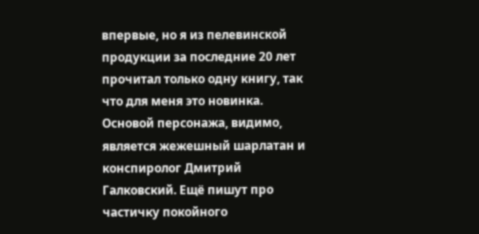впервые, но я из пелевинской продукции за последние 20 лет прочитал только одну книгу, так что для меня это новинка. Основой персонажа, видимо, является жежешный шарлатан и конспиролог Дмитрий Галковский. Ещё пишут про частичку покойного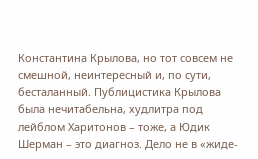Константина Крылова, но тот совсем не смешной, неинтересный и, по сути, бесталанный. Публицистика Крылова была нечитабельна, худлитра под лейблом Харитонов – тоже, а Юдик Шерман – это диагноз. Дело не в «жиде-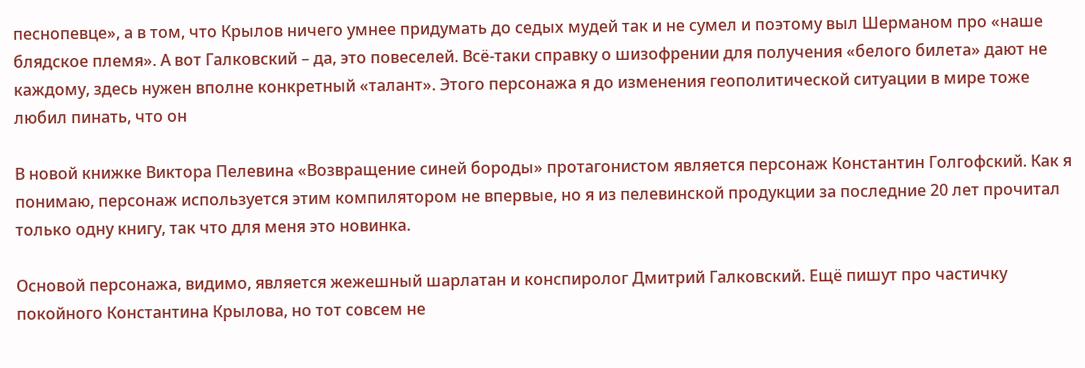песнопевце», а в том, что Крылов ничего умнее придумать до седых мудей так и не сумел и поэтому выл Шерманом про «наше блядское племя». А вот Галковский – да, это повеселей. Всё-таки справку о шизофрении для получения «белого билета» дают не каждому, здесь нужен вполне конкретный «талант». Этого персонажа я до изменения геополитической ситуации в мире тоже любил пинать, что он

В новой книжке Виктора Пелевина «Возвращение синей бороды» протагонистом является персонаж Константин Голгофский. Как я понимаю, персонаж используется этим компилятором не впервые, но я из пелевинской продукции за последние 20 лет прочитал только одну книгу, так что для меня это новинка.

Основой персонажа, видимо, является жежешный шарлатан и конспиролог Дмитрий Галковский. Ещё пишут про частичку покойного Константина Крылова, но тот совсем не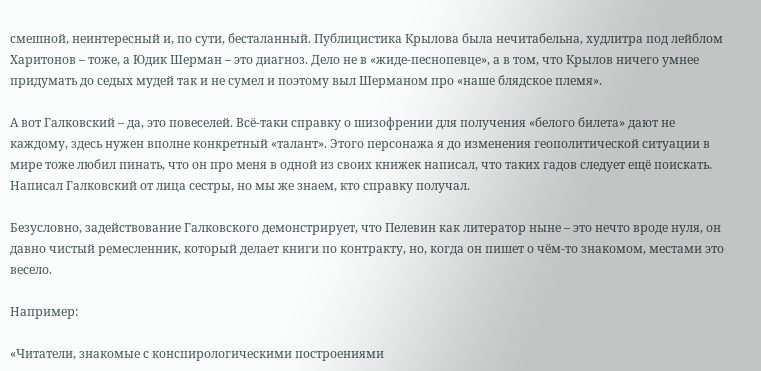смешной, неинтересный и, по сути, бесталанный. Публицистика Крылова была нечитабельна, худлитра под лейблом Харитонов – тоже, а Юдик Шерман – это диагноз. Дело не в «жиде-песнопевце», а в том, что Крылов ничего умнее придумать до седых мудей так и не сумел и поэтому выл Шерманом про «наше блядское племя».

А вот Галковский – да, это повеселей. Всё-таки справку о шизофрении для получения «белого билета» дают не каждому, здесь нужен вполне конкретный «талант». Этого персонажа я до изменения геополитической ситуации в мире тоже любил пинать, что он про меня в одной из своих книжек написал, что таких гадов следует ещё поискать. Написал Галковский от лица сестры, но мы же знаем, кто справку получал.

Безусловно, задействование Галковского демонстрирует, что Пелевин как литератор ныне – это нечто вроде нуля, он давно чистый ремесленник, который делает книги по контракту, но, когда он пишет о чём-то знакомом, местами это весело.

Например:

«Читатели, знакомые с конспирологическими построениями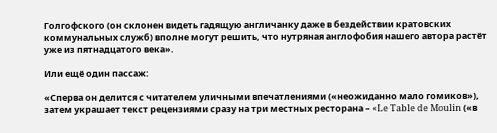Голгофского (он склонен видеть гадящую англичанку даже в бездействии кратовских коммунальных служб) вполне могут решить, что нутряная англофобия нашего автора растёт уже из пятнадцатого века».

Или ещё один пассаж:

«Сперва он делится с читателем уличными впечатлениями («неожиданно мало гомиков»), затем украшает текст рецензиями сразу на три местных ресторана – «Le Table de Moulin («в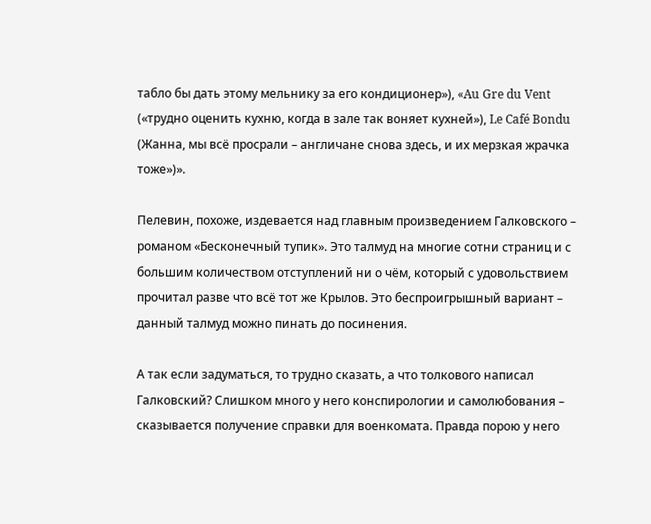табло бы дать этому мельнику за его кондиционер»), «Au Gre du Vent («трудно оценить кухню, когда в зале так воняет кухней»), Le Café Bondu (Жанна, мы всё просрали – англичане снова здесь, и их мерзкая жрачка тоже»)».

Пелевин, похоже, издевается над главным произведением Галковского – романом «Бесконечный тупик». Это талмуд на многие сотни страниц и с большим количеством отступлений ни о чём, который с удовольствием прочитал разве что всё тот же Крылов. Это беспроигрышный вариант – данный талмуд можно пинать до посинения.

А так если задуматься, то трудно сказать, а что толкового написал Галковский? Слишком много у него конспирологии и самолюбования – сказывается получение справки для военкомата. Правда порою у него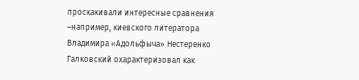проскакивали интересные сравнения –например, киевского литератора Владимира «Адольфыча» Нестеренко Галковский охарактеризовал как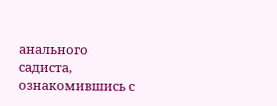анального садиста, ознакомившись с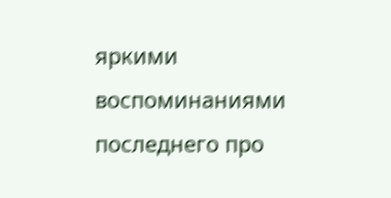яркими воспоминаниями последнего про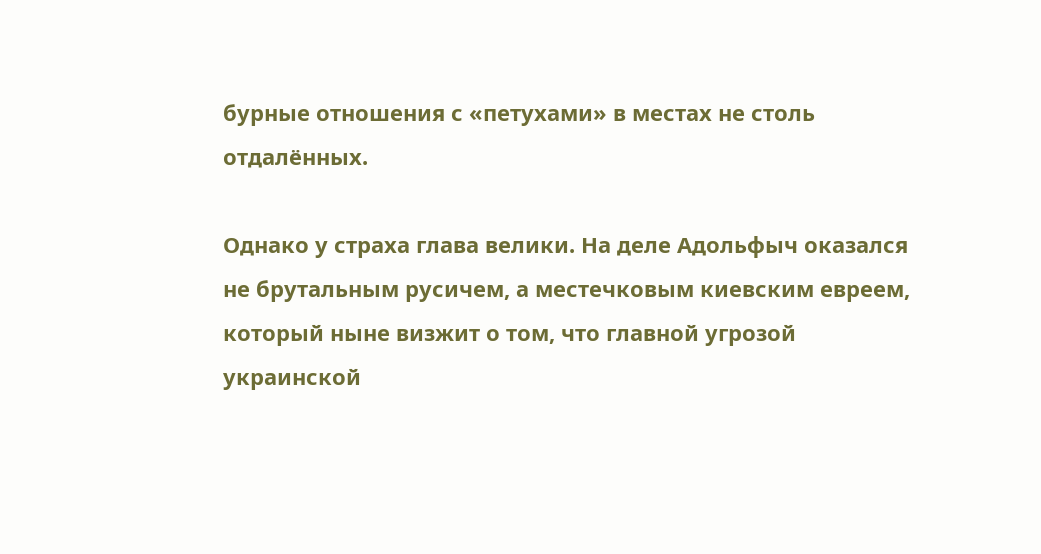бурные отношения с «петухами» в местах не столь отдалённых.

Однако у страха глава велики. На деле Адольфыч оказался не брутальным русичем, а местечковым киевским евреем, который ныне визжит о том, что главной угрозой украинской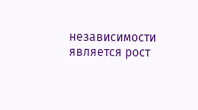независимости является рост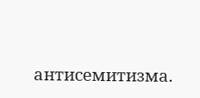антисемитизма.